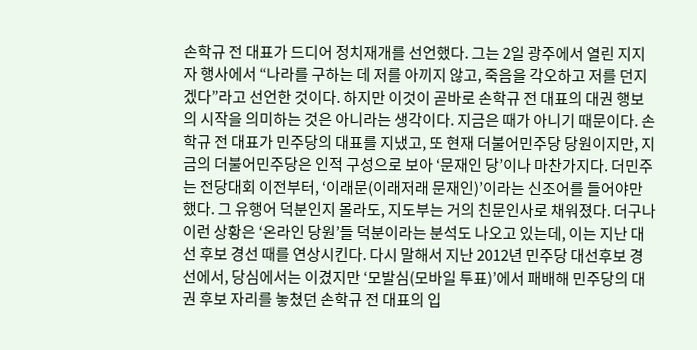손학규 전 대표가 드디어 정치재개를 선언했다. 그는 2일 광주에서 열린 지지자 행사에서 “나라를 구하는 데 저를 아끼지 않고, 죽음을 각오하고 저를 던지겠다”라고 선언한 것이다. 하지만 이것이 곧바로 손학규 전 대표의 대권 행보의 시작을 의미하는 것은 아니라는 생각이다. 지금은 때가 아니기 때문이다. 손학규 전 대표가 민주당의 대표를 지냈고, 또 현재 더불어민주당 당원이지만, 지금의 더불어민주당은 인적 구성으로 보아 ‘문재인 당’이나 마찬가지다. 더민주는 전당대회 이전부터, ‘이래문(이래저래 문재인)’이라는 신조어를 들어야만 했다. 그 유행어 덕분인지 몰라도, 지도부는 거의 친문인사로 채워졌다. 더구나 이런 상황은 ‘온라인 당원’들 덕분이라는 분석도 나오고 있는데, 이는 지난 대선 후보 경선 때를 연상시킨다. 다시 말해서 지난 2012년 민주당 대선후보 경선에서, 당심에서는 이겼지만 ‘모발심(모바일 투표)’에서 패배해 민주당의 대권 후보 자리를 놓쳤던 손학규 전 대표의 입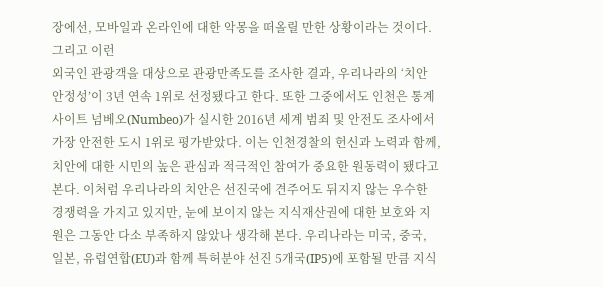장에선, 모바일과 온라인에 대한 악몽을 떠올릴 만한 상황이라는 것이다. 그리고 이런
외국인 관광객을 대상으로 관광만족도를 조사한 결과, 우리나라의 ‘치안 안정성’이 3년 연속 1위로 선정됐다고 한다. 또한 그중에서도 인천은 통계 사이트 넘베오(Numbeo)가 실시한 2016년 세계 범죄 및 안전도 조사에서 가장 안전한 도시 1위로 평가받았다. 이는 인천경찰의 헌신과 노력과 함께, 치안에 대한 시민의 높은 관심과 적극적인 참여가 중요한 원동력이 됐다고 본다. 이처럼 우리나라의 치안은 선진국에 견주어도 뒤지지 않는 우수한 경쟁력을 가지고 있지만, 눈에 보이지 않는 지식재산권에 대한 보호와 지원은 그동안 다소 부족하지 않았나 생각해 본다. 우리나라는 미국, 중국, 일본, 유럽연합(EU)과 함께 특허분야 선진 5개국(IP5)에 포함될 만큼 지식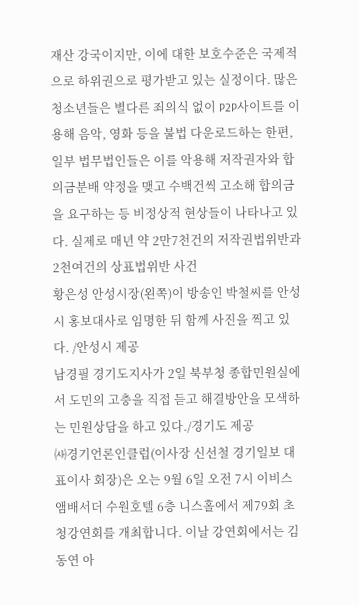재산 강국이지만, 이에 대한 보호수준은 국제적으로 하위권으로 평가받고 있는 실정이다. 많은 청소년들은 별다른 죄의식 없이 P2P사이트를 이용해 음악, 영화 등을 불법 다운로드하는 한편, 일부 법무법인들은 이를 악용해 저작권자와 합의금분배 약정을 맺고 수백건씩 고소해 합의금을 요구하는 등 비정상적 현상들이 나타나고 있다. 실제로 매년 약 2만7천건의 저작권법위반과 2천여건의 상표법위반 사건
황은성 안성시장(왼쪽)이 방송인 박철씨를 안성시 홍보대사로 임명한 뒤 함께 사진을 찍고 있다. /안성시 제공
남경필 경기도지사가 2일 북부청 종합민원실에서 도민의 고충을 직접 듣고 해결방안을 모색하는 민원상담을 하고 있다./경기도 제공
㈔경기언론인클럽(이사장 신선철 경기일보 대표이사 회장)은 오는 9월 6일 오전 7시 이비스 앰배서더 수원호텔 6층 니스홀에서 제79회 초청강연회를 개최합니다. 이날 강연회에서는 김동연 아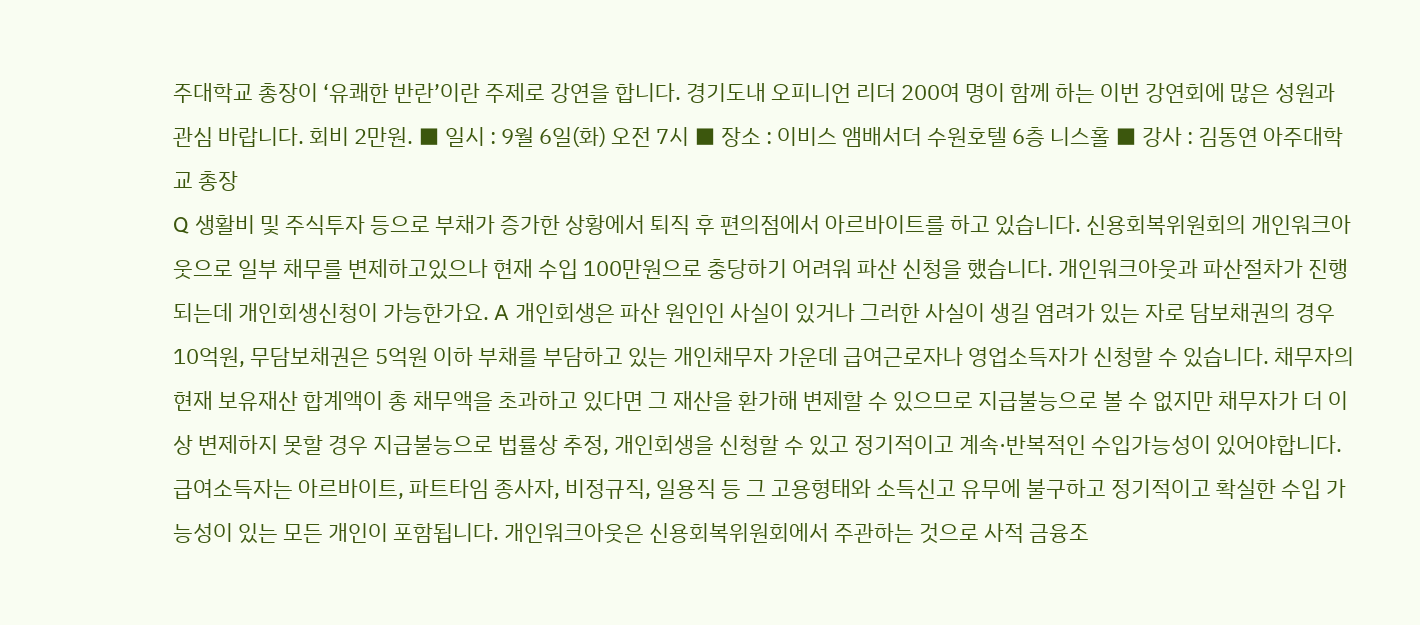주대학교 총장이 ‘유쾌한 반란’이란 주제로 강연을 합니다. 경기도내 오피니언 리더 200여 명이 함께 하는 이번 강연회에 많은 성원과 관심 바랍니다. 회비 2만원. ■ 일시 : 9월 6일(화) 오전 7시 ■ 장소 : 이비스 앰배서더 수원호텔 6층 니스홀 ■ 강사 : 김동연 아주대학교 총장
Q 생활비 및 주식투자 등으로 부채가 증가한 상황에서 퇴직 후 편의점에서 아르바이트를 하고 있습니다. 신용회복위원회의 개인워크아웃으로 일부 채무를 변제하고있으나 현재 수입 100만원으로 충당하기 어려워 파산 신청을 했습니다. 개인워크아웃과 파산절차가 진행되는데 개인회생신청이 가능한가요. A 개인회생은 파산 원인인 사실이 있거나 그러한 사실이 생길 염려가 있는 자로 담보채권의 경우 10억원, 무담보채권은 5억원 이하 부채를 부담하고 있는 개인채무자 가운데 급여근로자나 영업소득자가 신청할 수 있습니다. 채무자의 현재 보유재산 합계액이 총 채무액을 초과하고 있다면 그 재산을 환가해 변제할 수 있으므로 지급불능으로 볼 수 없지만 채무자가 더 이상 변제하지 못할 경우 지급불능으로 법률상 추정, 개인회생을 신청할 수 있고 정기적이고 계속·반복적인 수입가능성이 있어야합니다. 급여소득자는 아르바이트, 파트타임 종사자, 비정규직, 일용직 등 그 고용형태와 소득신고 유무에 불구하고 정기적이고 확실한 수입 가능성이 있는 모든 개인이 포함됩니다. 개인워크아웃은 신용회복위원회에서 주관하는 것으로 사적 금융조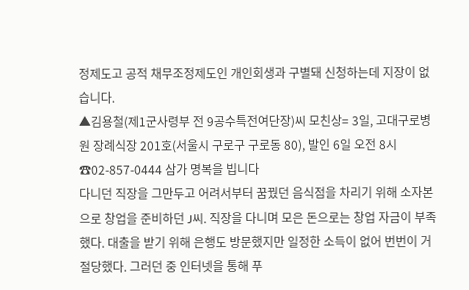정제도고 공적 채무조정제도인 개인회생과 구별돼 신청하는데 지장이 없습니다.
▲김용철(제1군사령부 전 9공수특전여단장)씨 모친상= 3일, 고대구로병원 장례식장 201호(서울시 구로구 구로동 80), 발인 6일 오전 8시 ☎02-857-0444 삼가 명복을 빕니다
다니던 직장을 그만두고 어려서부터 꿈꿨던 음식점을 차리기 위해 소자본으로 창업을 준비하던 J씨. 직장을 다니며 모은 돈으로는 창업 자금이 부족했다. 대출을 받기 위해 은행도 방문했지만 일정한 소득이 없어 번번이 거절당했다. 그러던 중 인터넷을 통해 푸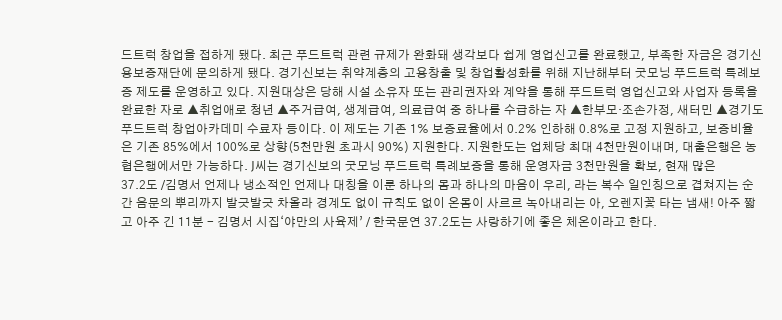드트럭 창업을 접하게 됐다. 최근 푸드트럭 관련 규제가 완화돼 생각보다 쉽게 영업신고를 완료했고, 부족한 자금은 경기신용보증재단에 문의하게 됐다. 경기신보는 취약계층의 고용창출 및 창업활성화를 위해 지난해부터 굿모닝 푸드트럭 특례보증 제도를 운영하고 있다. 지원대상은 당해 시설 소유자 또는 관리권자와 계약을 통해 푸드트럭 영업신고와 사업자 등록을 완료한 자로 ▲취업애로 청년 ▲주거급여, 생계급여, 의료급여 중 하나를 수급하는 자 ▲한부모·조손가정, 새터민 ▲경기도 푸드트럭 창업아카데미 수료자 등이다. 이 제도는 기존 1% 보증료율에서 0.2% 인하해 0.8%로 고정 지원하고, 보증비율은 기존 85%에서 100%로 상향(5천만원 초과시 90%) 지원한다. 지원한도는 업체당 최대 4천만원이내며, 대출은행은 농협은행에서만 가능하다. J씨는 경기신보의 굿모닝 푸드트럭 특례보증을 통해 운영자금 3천만원을 확보, 현재 많은
37.2도 /김명서 언제나 냉소적인 언제나 대칭을 이룬 하나의 몸과 하나의 마음이 우리, 라는 복수 일인칭으로 겹쳐지는 순간 음문의 뿌리까지 발긋발긋 차올라 경계도 없이 규칙도 없이 온몸이 사르르 녹아내리는 아, 오렌지꽃 타는 냄새! 아주 짧고 아주 긴 11분 - 김명서 시집‘야만의 사육제’ / 한국문연 37.2도는 사랑하기에 좋은 체온이라고 한다.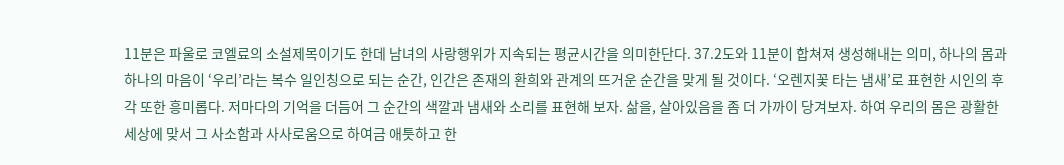11분은 파울로 코엘료의 소설제목이기도 한데 남녀의 사랑행위가 지속되는 평균시간을 의미한단다. 37.2도와 11분이 합쳐져 생성해내는 의미, 하나의 몸과 하나의 마음이 ‘우리’라는 복수 일인칭으로 되는 순간, 인간은 존재의 환희와 관계의 뜨거운 순간을 맞게 될 것이다. ‘오렌지꽃 타는 냄새’로 표현한 시인의 후각 또한 흥미롭다. 저마다의 기억을 더듬어 그 순간의 색깔과 냄새와 소리를 표현해 보자. 삶을, 살아있음을 좀 더 가까이 당겨보자. 하여 우리의 몸은 광활한 세상에 맞서 그 사소함과 사사로움으로 하여금 애틋하고 한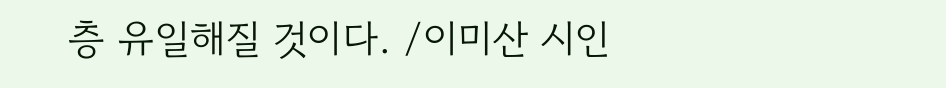층 유일해질 것이다. /이미산 시인